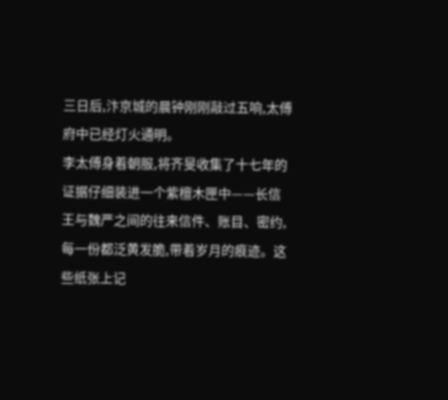三日后,汴京城的晨钟刚刚敲过五响,太傅府中已经灯火通明。
李太傅身着朝服,将齐旻收集了十七年的证据仔细装进一个紫檀木匣中——长信王与魏严之间的往来信件、账目、密约,每一份都泛黄发脆,带着岁月的痕迹。这些纸张上记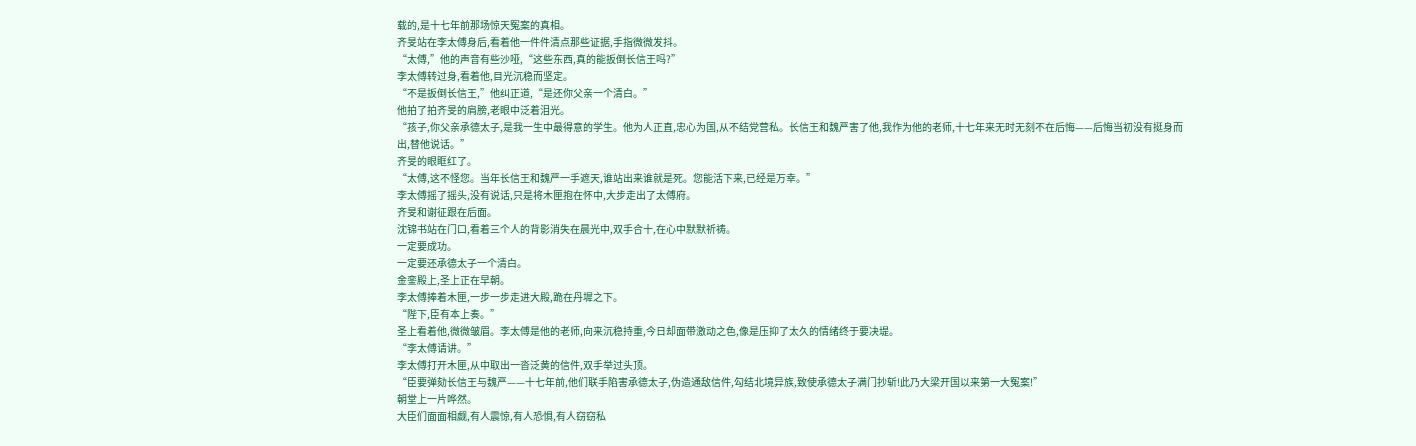载的,是十七年前那场惊天冤案的真相。
齐旻站在李太傅身后,看着他一件件清点那些证据,手指微微发抖。
“太傅,”他的声音有些沙哑,“这些东西,真的能扳倒长信王吗?”
李太傅转过身,看着他,目光沉稳而坚定。
“不是扳倒长信王,”他纠正道,“是还你父亲一个清白。”
他拍了拍齐旻的肩膀,老眼中泛着泪光。
“孩子,你父亲承德太子,是我一生中最得意的学生。他为人正直,忠心为国,从不结党营私。长信王和魏严害了他,我作为他的老师,十七年来无时无刻不在后悔——后悔当初没有挺身而出,替他说话。”
齐旻的眼眶红了。
“太傅,这不怪您。当年长信王和魏严一手遮天,谁站出来谁就是死。您能活下来,已经是万幸。”
李太傅摇了摇头,没有说话,只是将木匣抱在怀中,大步走出了太傅府。
齐旻和谢征跟在后面。
沈锦书站在门口,看着三个人的背影消失在晨光中,双手合十,在心中默默祈祷。
一定要成功。
一定要还承德太子一个清白。
金銮殿上,圣上正在早朝。
李太傅捧着木匣,一步一步走进大殿,跪在丹墀之下。
“陛下,臣有本上奏。”
圣上看着他,微微皱眉。李太傅是他的老师,向来沉稳持重,今日却面带激动之色,像是压抑了太久的情绪终于要决堤。
“李太傅请讲。”
李太傅打开木匣,从中取出一沓泛黄的信件,双手举过头顶。
“臣要弹劾长信王与魏严——十七年前,他们联手陷害承德太子,伪造通敌信件,勾结北境异族,致使承德太子满门抄斩!此乃大梁开国以来第一大冤案!”
朝堂上一片哗然。
大臣们面面相觑,有人震惊,有人恐惧,有人窃窃私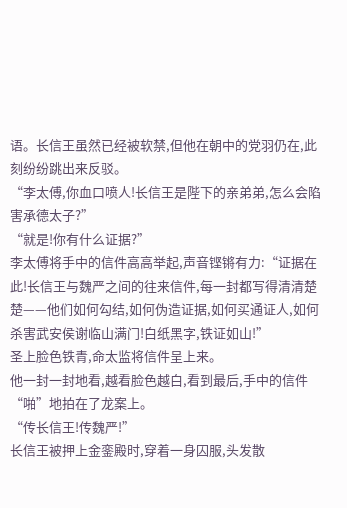语。长信王虽然已经被软禁,但他在朝中的党羽仍在,此刻纷纷跳出来反驳。
“李太傅,你血口喷人!长信王是陛下的亲弟弟,怎么会陷害承德太子?”
“就是!你有什么证据?”
李太傅将手中的信件高高举起,声音铿锵有力:“证据在此!长信王与魏严之间的往来信件,每一封都写得清清楚楚——他们如何勾结,如何伪造证据,如何买通证人,如何杀害武安侯谢临山满门!白纸黑字,铁证如山!”
圣上脸色铁青,命太监将信件呈上来。
他一封一封地看,越看脸色越白,看到最后,手中的信件“啪”地拍在了龙案上。
“传长信王!传魏严!”
长信王被押上金銮殿时,穿着一身囚服,头发散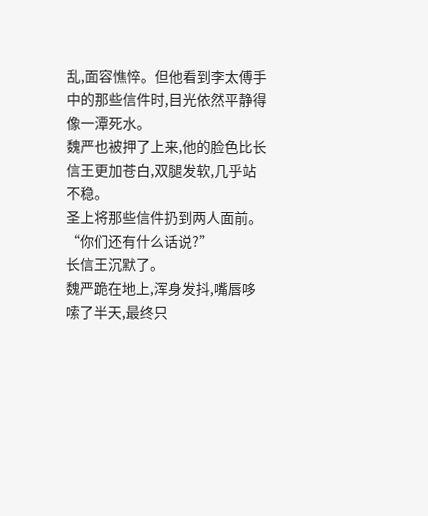乱,面容憔悴。但他看到李太傅手中的那些信件时,目光依然平静得像一潭死水。
魏严也被押了上来,他的脸色比长信王更加苍白,双腿发软,几乎站不稳。
圣上将那些信件扔到两人面前。
“你们还有什么话说?”
长信王沉默了。
魏严跪在地上,浑身发抖,嘴唇哆嗦了半天,最终只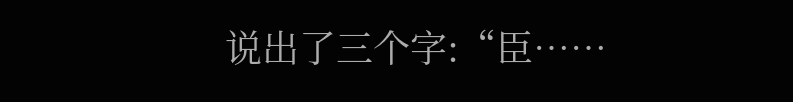说出了三个字:“臣……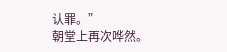认罪。”
朝堂上再次哗然。